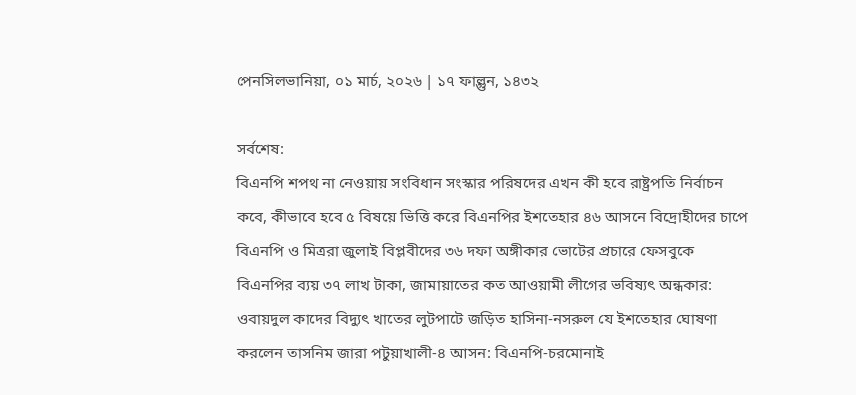পেনসিলভানিয়া, ০১ মার্চ, ২০২৬ | ১৭ ফাল্গুন, ১৪৩২

সর্বশেষ:
বিএনপি শপথ না নেওয়ায় সংবিধান সংস্কার পরিষদের এখন কী হবে রাষ্ট্রপতি নির্বাচন কবে, কীভাবে হবে ৫ বিষয়ে ভিত্তি করে বিএনপির ইশতেহার ৪৬ আসনে বিদ্রোহীদের চাপে বিএনপি ও মিত্ররা জুলাই বিপ্লবীদের ৩৬ দফা অঙ্গীকার ভোটের প্রচারে ফেসবুকে বিএনপির ব্যয় ৩৭ লাখ টাকা, জামায়াতের কত আওয়ামী লীগের ভবিষ্যৎ অন্ধকার: ওবায়দুল কাদের বিদ্যুৎ খাতের লুটপাটে জড়িত হাসিনা-নসরুল যে ইশতেহার ঘোষণা করলেন তাসনিম জারা পটুয়াখালী-৪ আসন: বিএনপি-চরমোনাই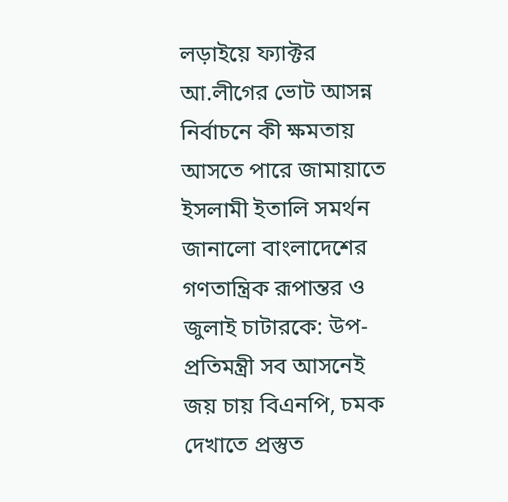লড়াইয়ে ফ্যাক্টর আ.লীগের ভোট আসন্ন নির্বাচনে কী ক্ষমতায় আসতে পারে জামায়াতে ইসলামী ইতালি সমর্থন জানালো বাংলাদেশের গণতান্ত্রিক রূপান্তর ও জুলাই চাটারকে: উপ-প্রতিমন্ত্রী সব আসনেই জয় চায় বিএনপি, চমক দেখাতে প্রস্তুত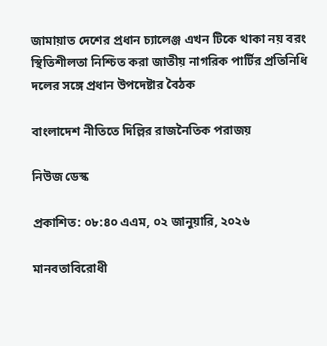জামায়াত দেশের প্রধান চ্যালেঞ্জ এখন টিকে থাকা নয় বরং স্থিতিশীলতা নিশ্চিত করা জাতীয় নাগরিক পার্টির প্রতিনিধি দলের সঙ্গে প্রধান উপদেষ্টার বৈঠক

বাংলাদেশ নীতিতে দিল্লির রাজনৈতিক পরাজয়

নিউজ ডেস্ক

প্রকাশিত: ০৮:৪০ এএম, ০২ জানুয়ারি, ২০২৬

মানবতাবিরোধী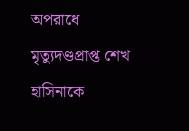অপরাধে মৃত্যুদণ্ডপ্রাপ্ত শেখ হাসিনাকে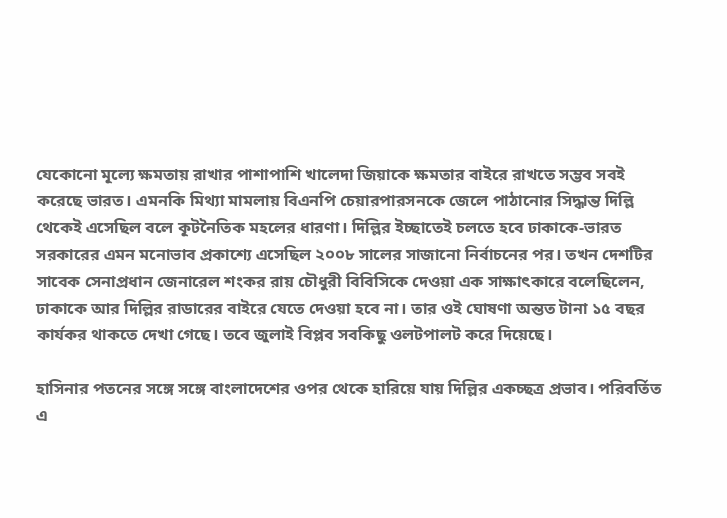যেকোনো মূল্যে ক্ষমতায় রাখার পাশাপাশি খালেদা জিয়াকে ক্ষমতার বাইরে রাখতে সম্ভব সবই করেছে ভারত। এমনকি মিথ্যা মামলায় বিএনপি চেয়ারপারসনকে জেলে পাঠানোর সিদ্ধান্ত দিল্লি থেকেই এসেছিল বলে কূটনৈতিক মহলের ধারণা। দিল্লির ইচ্ছাতেই চলতে হবে ঢাকাকে-ভারত সরকারের এমন মনোভাব প্রকাশ্যে এসেছিল ২০০৮ সালের সাজানো নির্বাচনের পর। তখন দেশটির সাবেক সেনাপ্রধান জেনারেল শংকর রায় চৌধুরী বিবিসিকে দেওয়া এক সাক্ষাৎকারে বলেছিলেন, ঢাকাকে আর দিল্লির রাডারের বাইরে যেতে দেওয়া হবে না। তার ওই ঘোষণা অন্তত টানা ১৫ বছর কার্যকর থাকতে দেখা গেছে। তবে জুলাই বিপ্লব সবকিছু ওলটপালট করে দিয়েছে।

হাসিনার পতনের সঙ্গে সঙ্গে বাংলাদেশের ওপর থেকে হারিয়ে যায় দিল্লির একচ্ছত্র প্রভাব। পরিবর্তিত এ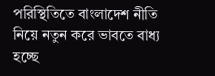পরিস্থিতিতে বাংলাদেশ নীতি নিয়ে নতুন করে ভাবতে বাধ্য হচ্ছে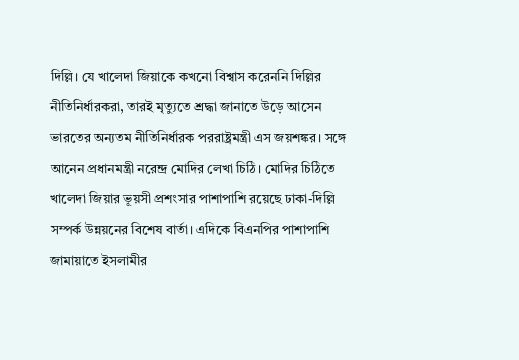দিল্লি। যে খালেদা জিয়াকে কখনো বিশ্বাস করেননি দিল্লির নীতিনির্ধারকরা, তারই মৃত্যুতে শ্রদ্ধা জানাতে উড়ে আসেন ভারতের অন্যতম নীতিনির্ধারক পররাষ্ট্রমন্ত্রী এস জয়শঙ্কর। সঙ্গে আনেন প্রধানমন্ত্রী নরেন্দ্র মোদির লেখা চিঠি। মোদির চিঠিতে খালেদা জিয়ার ভূয়সী প্রশংসার পাশাপাশি রয়েছে ঢাকা-দিল্লি সম্পর্ক উন্নয়নের বিশেষ বার্তা। এদিকে বিএনপির পাশাপাশি জামায়াতে ইসলামীর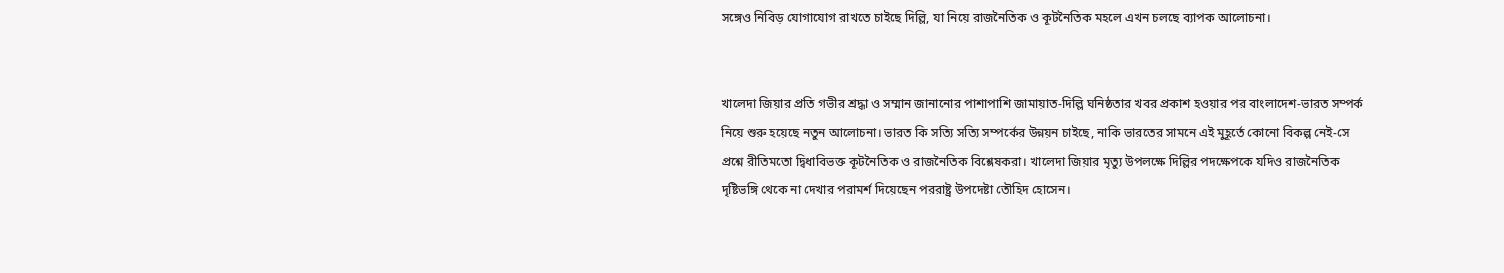সঙ্গেও নিবিড় যোগাযোগ রাখতে চাইছে দিল্লি, যা নিয়ে রাজনৈতিক ও কূটনৈতিক মহলে এখন চলছে ব্যাপক আলোচনা।


খালেদা জিয়ার প্রতি গভীর শ্রদ্ধা ও সম্মান জানানোর পাশাপাশি জামায়াত-দিল্লি ঘনিষ্ঠতার খবর প্রকাশ হওয়ার পর বাংলাদেশ-ভারত সম্পর্ক নিয়ে শুরু হয়েছে নতুন আলোচনা। ভারত কি সত্যি সত্যি সম্পর্কের উন্নয়ন চাইছে, নাকি ভারতের সামনে এই মুহূর্তে কোনো বিকল্প নেই-সে প্রশ্নে রীতিমতো দ্বিধাবিভক্ত কূটনৈতিক ও রাজনৈতিক বিশ্লেষকরা। খালেদা জিয়ার মৃত্যু উপলক্ষে দিল্লির পদক্ষেপকে যদিও রাজনৈতিক দৃষ্টিভঙ্গি থেকে না দেখার পরামর্শ দিয়েছেন পররাষ্ট্র উপদেষ্টা তৌহিদ হোসেন।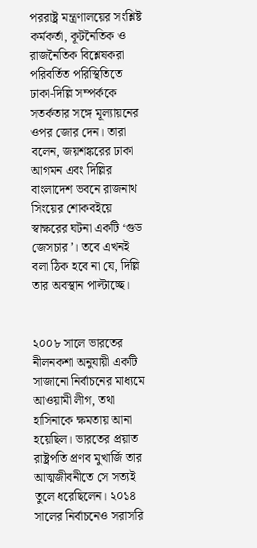পররাষ্ট্র মন্ত্রণালয়ের সংশ্লিষ্ট কর্মকর্তা, কূটনৈতিক ও রাজনৈতিক বিশ্লেষকরা পরিবর্তিত পরিস্থিতিতে ঢাকা-দিল্লি সম্পর্ককে সতর্কতার সঙ্গে মূল্যায়নের ওপর জোর দেন। তারা বলেন, জয়শঙ্করের ঢাকা আগমন এবং দিল্লির বাংলাদেশ ভবনে রাজনাথ সিংয়ের শোকবইয়ে স্বাক্ষরের ঘটনা একটি ‘গুড জেসচার’। তবে এখনই বলা ঠিক হবে না যে, দিল্লি তার অবস্থান পাল্টাচ্ছে।


২০০৮ সালে ভারতের নীলনকশা অনুযায়ী একটি সাজানো নির্বাচনের মাধ্যমে আওয়ামী লীগ, তথা হাসিনাকে ক্ষমতায় আনা হয়েছিল। ভারতের প্রয়াত রাষ্ট্রপতি প্রণব মুখার্জি তার আত্মজীবনীতে সে সত্যই তুলে ধরেছিলেন। ২০১৪ সালের নির্বাচনেও সরাসরি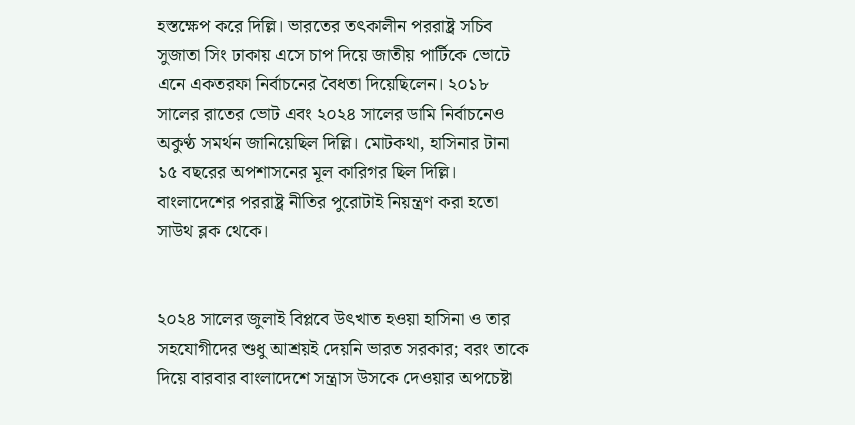হস্তক্ষেপ করে দিল্লি। ভারতের তৎকালীন পররাষ্ট্র সচিব সুজাতা সিং ঢাকায় এসে চাপ দিয়ে জাতীয় পার্টিকে ভোটে এনে একতরফা নির্বাচনের বৈধতা দিয়েছিলেন। ২০১৮ সালের রাতের ভোট এবং ২০২৪ সালের ডামি নির্বাচনেও অকুণ্ঠ সমর্থন জানিয়েছিল দিল্লি। মোটকথা, হাসিনার টানা ১৫ বছরের অপশাসনের মূল কারিগর ছিল দিল্লি। বাংলাদেশের পররাষ্ট্র নীতির পুরোটাই নিয়ন্ত্রণ করা হতো সাউথ ব্লক থেকে।


২০২৪ সালের জুলাই বিপ্লবে উৎখাত হওয়া হাসিনা ও তার সহযোগীদের শুধু আশ্রয়ই দেয়নি ভারত সরকার; বরং তাকে দিয়ে বারবার বাংলাদেশে সন্ত্রাস উসকে দেওয়ার অপচেষ্টা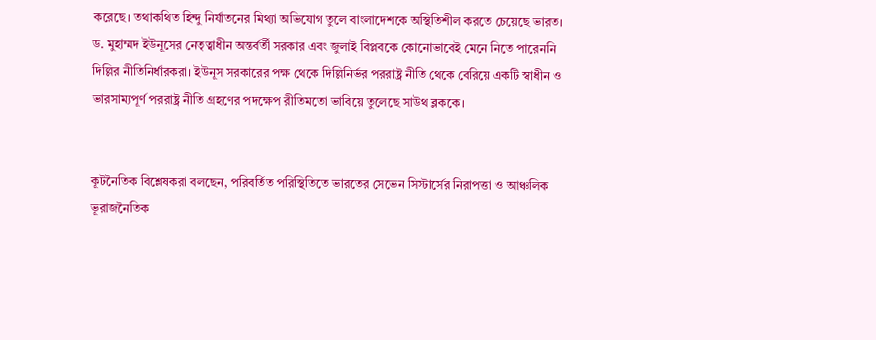করেছে। তথাকথিত হিন্দু নির্যাতনের মিথ্যা অভিযোগ তুলে বাংলাদেশকে অস্থিতিশীল করতে চেয়েছে ভারত। ড. মুহাম্মদ ইউনূসের নেতৃত্বাধীন অন্তর্বর্তী সরকার এবং জুলাই বিপ্লবকে কোনোভাবেই মেনে নিতে পারেননি দিল্লির নীতিনির্ধারকরা। ইউনূস সরকারের পক্ষ থেকে দিল্লিনির্ভর পররাষ্ট্র নীতি থেকে বেরিয়ে একটি স্বাধীন ও ভারসাম্যপূর্ণ পররাষ্ট্র নীতি গ্রহণের পদক্ষেপ রীতিমতো ভাবিয়ে তুলেছে সাউথ ব্লককে।


কূটনৈতিক বিশ্লেষকরা বলছেন, পরিবর্তিত পরিস্থিতিতে ভারতের সেভেন সিস্টার্সের নিরাপত্তা ও আঞ্চলিক ভূরাজনৈতিক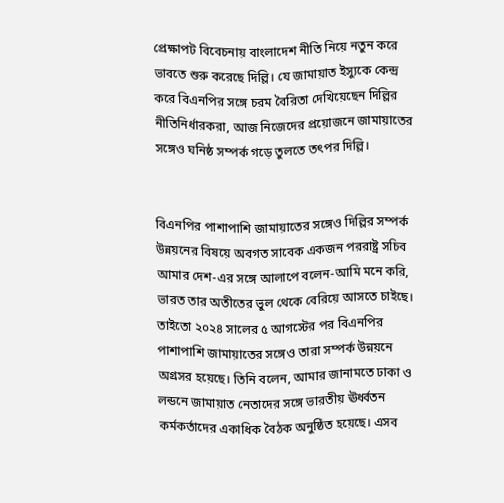প্রেক্ষাপট বিবেচনায় বাংলাদেশ নীতি নিয়ে নতুন করে ভাবতে শুরু করেছে দিল্লি। যে জামায়াত ইস্যুকে কেন্দ্র করে বিএনপির সঙ্গে চরম বৈরিতা দেখিয়েছেন দিল্লির নীতিনির্ধারকরা, আজ নিজেদের প্রয়োজনে জামায়াতের সঙ্গেও ঘনিষ্ঠ সম্পর্ক গড়ে তুলতে তৎপর দিল্লি।


বিএনপির পাশাপাশি জামায়াতের সঙ্গেও দিল্লির সম্পর্ক উন্নয়নের বিষয়ে অবগত সাবেক একজন পররাষ্ট্র সচিব আমার দেশ-এর সঙ্গে আলাপে বলেন-আমি মনে করি, ভারত তার অতীতের ভুল থেকে বেরিয়ে আসতে চাইছে। তাইতো ২০২৪ সালের ৫ আগস্টের পর বিএনপির পাশাপাশি জামায়াতের সঙ্গেও তারা সম্পর্ক উন্নয়নে অগ্রসর হয়েছে। তিনি বলেন, আমার জানামতে ঢাকা ও লন্ডনে জামায়াত নেতাদের সঙ্গে ভারতীয় ঊর্ধ্বতন কর্মকর্তাদের একাধিক বৈঠক অনুষ্ঠিত হয়েছে। এসব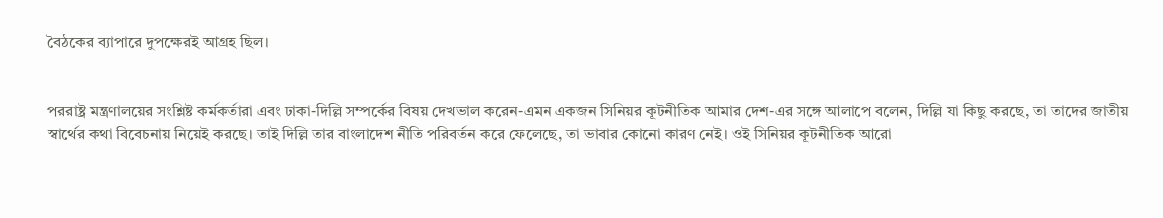বৈঠকের ব্যাপারে দুপক্ষেরই আগ্রহ ছিল।


পররাষ্ট্র মন্ত্রণালয়ের সংশ্লিষ্ট কর্মকর্তারা এবং ঢাকা-দিল্লি সম্পর্কের বিষয় দেখভাল করেন-এমন একজন সিনিয়র কূটনীতিক আমার দেশ-এর সঙ্গে আলাপে বলেন, দিল্লি যা কিছু করছে, তা তাদের জাতীয় স্বার্থের কথা বিবেচনায় নিয়েই করছে। তাই দিল্লি তার বাংলাদেশ নীতি পরিবর্তন করে ফেলেছে, তা ভাবার কোনো কারণ নেই। ওই সিনিয়র কূটনীতিক আরো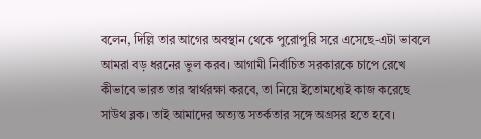বলেন, দিল্লি তার আগের অবস্থান থেকে পুরোপুরি সরে এসেছে-এটা ভাবলে আমরা বড় ধরনের ভুল করব। আগামী নির্বাচিত সরকারকে চাপে রেখে কীভাবে ভারত তার স্বার্থরক্ষা করবে, তা নিয়ে ইতোমধ্যেই কাজ করেছে সাউথ ব্লক। তাই আমাদের অত্যন্ত সতর্কতার সঙ্গে অগ্রসর হতে হবে।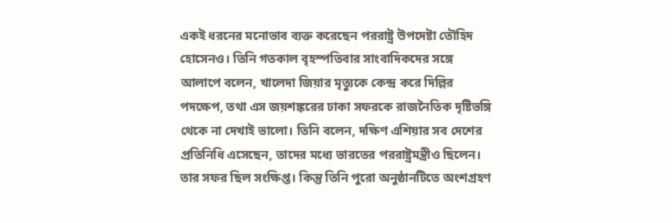একই ধরনের মনোভাব ব্যক্ত করেছেন পররাষ্ট্র উপদেষ্টা তৌহিদ হোসেনও। তিনি গতকাল বৃহস্পতিবার সাংবাদিকদের সঙ্গে আলাপে বলেন, খালেদা জিয়ার মৃত্যুকে কেন্দ্র করে দিল্লির পদক্ষেপ, তথা এস জয়শঙ্করের ঢাকা সফরকে রাজনৈতিক দৃষ্টিভঙ্গি থেকে না দেখাই ভালো। তিনি বলেন, দক্ষিণ এশিয়ার সব দেশের প্রতিনিধি এসেছেন, তাদের মধ্যে ভারতের পররাষ্ট্রমন্ত্রীও ছিলেন। তার সফর ছিল সংক্ষিপ্ত। কিন্তু তিনি পুরো অনুষ্ঠানটিতে অংশগ্রহণ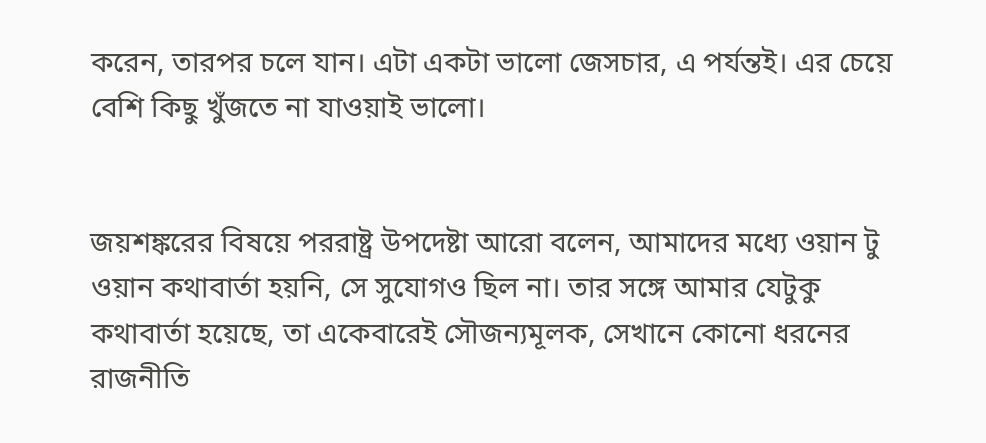করেন, তারপর চলে যান। এটা একটা ভালো জেসচার, এ পর্যন্তই। এর চেয়ে বেশি কিছু খুঁজতে না যাওয়াই ভালো।


জয়শঙ্করের বিষয়ে পররাষ্ট্র উপদেষ্টা আরো বলেন, আমাদের মধ্যে ওয়ান টু ওয়ান কথাবার্তা হয়নি, সে সুযোগও ছিল না। তার সঙ্গে আমার যেটুকু কথাবার্তা হয়েছে, তা একেবারেই সৌজন্যমূলক, সেখানে কোনো ধরনের রাজনীতি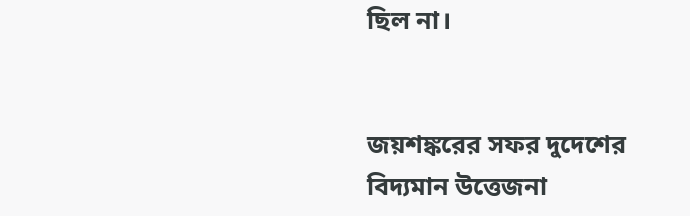ছিল না।


জয়শঙ্করের সফর দুদেশের বিদ্যমান উত্তেজনা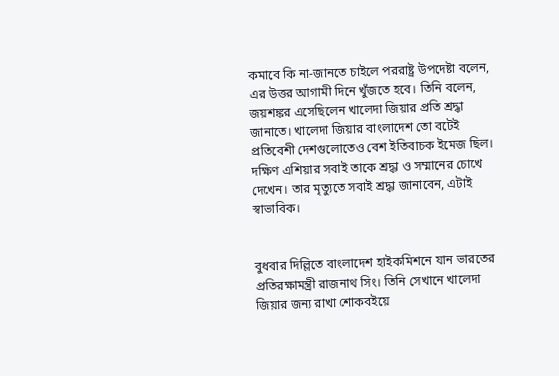কমাবে কি না-জানতে চাইলে পররাষ্ট্র উপদেষ্টা বলেন, এর উত্তর আগামী দিনে খুঁজতে হবে। তিনি বলেন, জয়শঙ্কর এসেছিলেন খালেদা জিয়ার প্রতি শ্রদ্ধা জানাতে। খালেদা জিয়ার বাংলাদেশ তো বটেই প্রতিবেশী দেশগুলোতেও বেশ ইতিবাচক ইমেজ ছিল। দক্ষিণ এশিয়ার সবাই তাকে শ্রদ্ধা ও সম্মানের চোখে দেখেন। তার মৃত্যুতে সবাই শ্রদ্ধা জানাবেন, এটাই স্বাভাবিক।


বুধবার দিল্লিতে বাংলাদেশ হাইকমিশনে যান ভারতের প্রতিরক্ষামন্ত্রী রাজনাথ সিং। তিনি সেখানে খালেদা জিয়ার জন্য রাখা শোকবইয়ে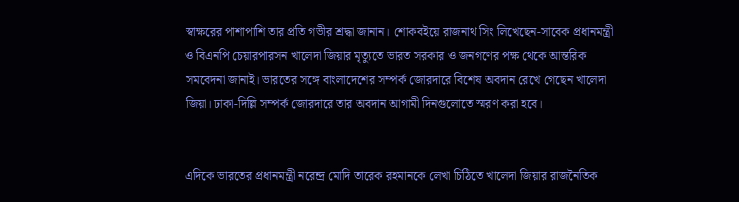স্বাক্ষরের পাশাপাশি তার প্রতি গভীর শ্রদ্ধা জানান। শোকবইয়ে রাজনাথ সিং লিখেছেন-সাবেক প্রধানমন্ত্রী ও বিএনপি চেয়ারপারসন খালেদা জিয়ার মৃত্যুতে ভারত সরকার ও জনগণের পক্ষ থেকে আন্তরিক সমবেদনা জানাই। ভারতের সঙ্গে বাংলাদেশের সম্পর্ক জোরদারে বিশেষ অবদান রেখে গেছেন খালেদা জিয়া। ঢাকা-দিল্লি সম্পর্ক জোরদারে তার অবদান আগামী দিনগুলোতে স্মরণ করা হবে।


এদিকে ভারতের প্রধানমন্ত্রী নরেন্দ্র মোদি তারেক রহমানকে লেখা চিঠিতে খালেদা জিয়ার রাজনৈতিক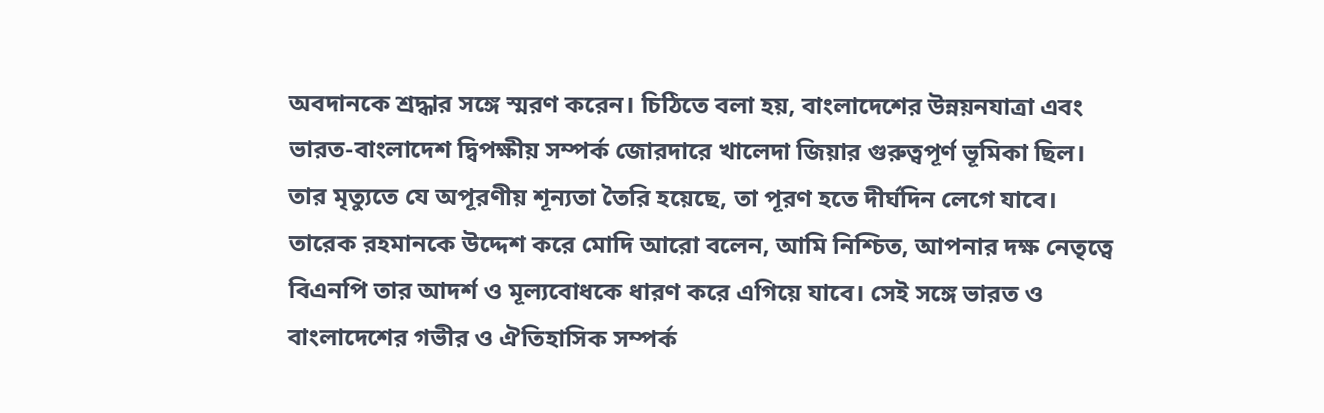অবদানকে শ্রদ্ধার সঙ্গে স্মরণ করেন। চিঠিতে বলা হয়, বাংলাদেশের উন্নয়নযাত্রা এবং ভারত-বাংলাদেশ দ্বিপক্ষীয় সম্পর্ক জোরদারে খালেদা জিয়ার গুরুত্বপূর্ণ ভূমিকা ছিল। তার মৃত্যুতে যে অপূরণীয় শূন্যতা তৈরি হয়েছে, তা পূরণ হতে দীর্ঘদিন লেগে যাবে। তারেক রহমানকে উদ্দেশ করে মোদি আরো বলেন, আমি নিশ্চিত, আপনার দক্ষ নেতৃত্বে বিএনপি তার আদর্শ ও মূল্যবোধকে ধারণ করে এগিয়ে যাবে। সেই সঙ্গে ভারত ও বাংলাদেশের গভীর ও ঐতিহাসিক সম্পর্ক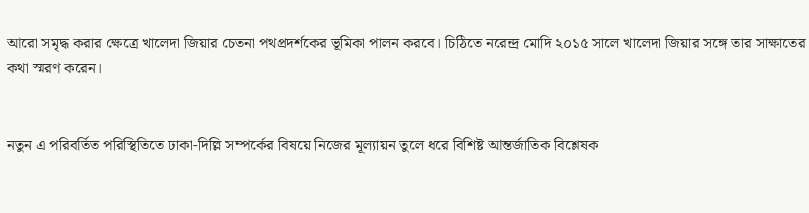আরো সমৃদ্ধ করার ক্ষেত্রে খালেদা জিয়ার চেতনা পথপ্রদর্শকের ভূমিকা পালন করবে। চিঠিতে নরেন্দ্র মোদি ২০১৫ সালে খালেদা জিয়ার সঙ্গে তার সাক্ষাতের কথা স্মরণ করেন।


নতুন এ পরিবর্তিত পরিস্থিতিতে ঢাকা-দিল্লি সম্পর্কের বিষয়ে নিজের মূল্যায়ন তুলে ধরে বিশিষ্ট আন্তর্জাতিক বিশ্লেষক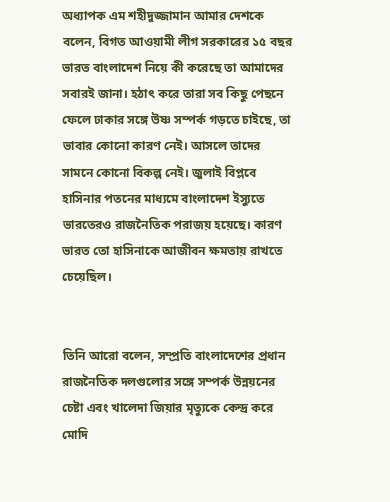অধ্যাপক এম শহীদুজ্জামান আমার দেশকে বলেন, বিগত আওয়ামী লীগ সরকারের ১৫ বছর ভারত বাংলাদেশ নিয়ে কী করেছে তা আমাদের সবারই জানা। হঠাৎ করে তারা সব কিছু পেছনে ফেলে ঢাকার সঙ্গে উষ্ণ সম্পর্ক গড়তে চাইছে, তা ভাবার কোনো কারণ নেই। আসলে তাদের সামনে কোনো বিকল্প নেই। জুলাই বিপ্লবে হাসিনার পতনের মাধ্যমে বাংলাদেশ ইস্যুতে ভারতেরও রাজনৈতিক পরাজয় হয়েছে। কারণ ভারত তো হাসিনাকে আজীবন ক্ষমতায় রাখতে চেয়েছিল।


তিনি আরো বলেন, সম্প্রতি বাংলাদেশের প্রধান রাজনৈতিক দলগুলোর সঙ্গে সম্পর্ক উন্নয়নের চেষ্টা এবং খালেদা জিয়ার মৃত্যুকে কেন্দ্র করে মোদি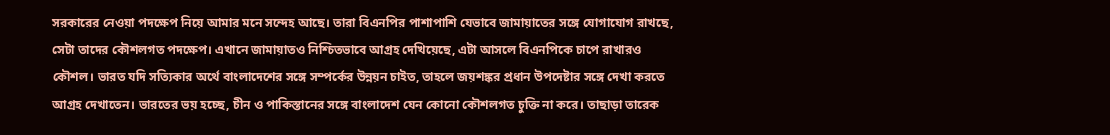সরকারের নেওয়া পদক্ষেপ নিয়ে আমার মনে সন্দেহ আছে। তারা বিএনপির পাশাপাশি যেভাবে জামায়াতের সঙ্গে যোগাযোগ রাখছে, সেটা তাদের কৌশলগত পদক্ষেপ। এখানে জামায়াতও নিশ্চিতভাবে আগ্রহ দেখিয়েছে, এটা আসলে বিএনপিকে চাপে রাখারও কৌশল। ভারত যদি সত্যিকার অর্থে বাংলাদেশের সঙ্গে সম্পর্কের উন্নয়ন চাইত, তাহলে জয়শঙ্কর প্রধান উপদেষ্টার সঙ্গে দেখা করতে আগ্রহ দেখাতেন। ভারতের ভয় হচ্ছে, চীন ও পাকিস্তানের সঙ্গে বাংলাদেশ যেন কোনো কৌশলগত চুক্তি না করে। তাছাড়া তারেক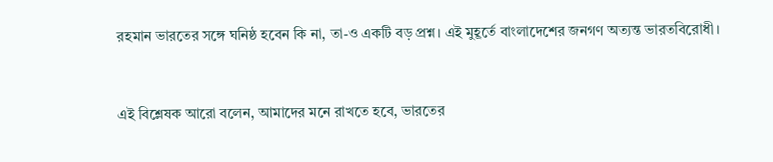রহমান ভারতের সঙ্গে ঘনিষ্ঠ হবেন কি না, তা-ও একটি বড় প্রশ্ন। এই মুহূর্তে বাংলাদেশের জনগণ অত্যন্ত ভারতবিরোধী।


এই বিশ্লেষক আরো বলেন, আমাদের মনে রাখতে হবে, ভারতের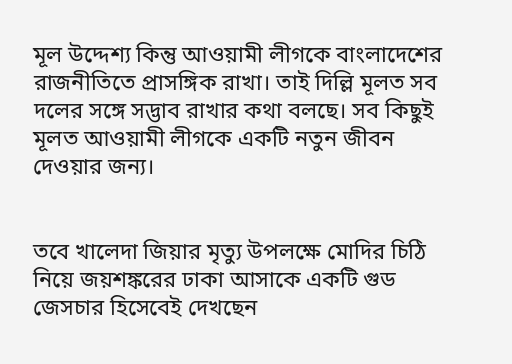মূল উদ্দেশ্য কিন্তু আওয়ামী লীগকে বাংলাদেশের রাজনীতিতে প্রাসঙ্গিক রাখা। তাই দিল্লি মূলত সব দলের সঙ্গে সদ্ভাব রাখার কথা বলছে। সব কিছুই মূলত আওয়ামী লীগকে একটি নতুন জীবন দেওয়ার জন্য।


তবে খালেদা জিয়ার মৃত্যু উপলক্ষে মোদির চিঠি নিয়ে জয়শঙ্করের ঢাকা আসাকে একটি গুড জেসচার হিসেবেই দেখছেন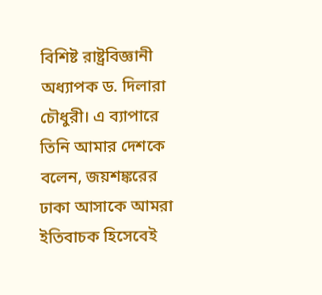বিশিষ্ট রাষ্ট্রবিজ্ঞানী অধ্যাপক ড. দিলারা চৌধুরী। এ ব্যাপারে তিনি আমার দেশকে বলেন, জয়শঙ্করের ঢাকা আসাকে আমরা ইতিবাচক হিসেবেই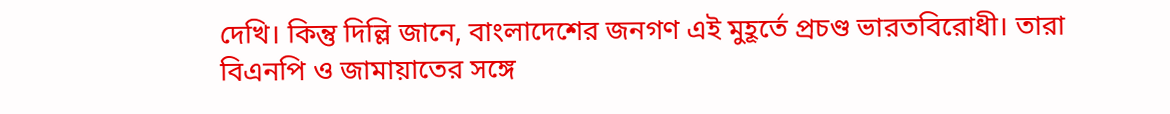দেখি। কিন্তু দিল্লি জানে, বাংলাদেশের জনগণ এই মুহূর্তে প্রচণ্ড ভারতবিরোধী। তারা বিএনপি ও জামায়াতের সঙ্গে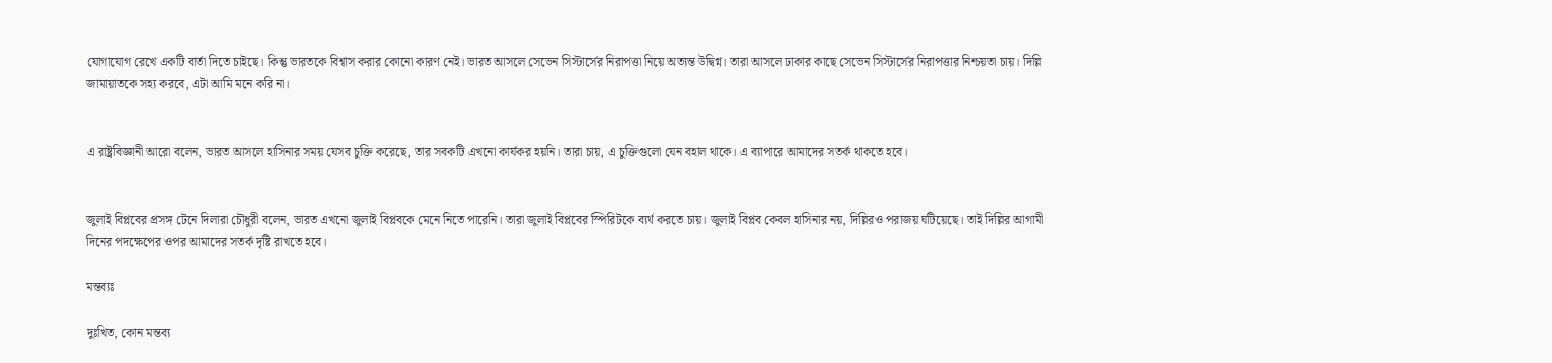যোগাযোগ রেখে একটি বার্তা দিতে চাইছে। কিন্তু ভারতকে বিশ্বাস করার কোনো কারণ নেই। ভারত আসলে সেভেন সিস্টার্সের নিরাপত্তা নিয়ে অত্যন্ত উদ্বিগ্ন। তারা আসলে ঢাকার কাছে সেভেন সিস্টার্সের নিরাপত্তার নিশ্চয়তা চায়। দিল্লি জামায়াতকে সহ্য করবে, এটা আমি মনে করি না।


এ রাষ্ট্রবিজ্ঞানী আরো বলেন, ভারত আসলে হাসিনার সময় যেসব চুক্তি করেছে, তার সবকটি এখনো কার্যকর হয়নি। তারা চায়, এ চুক্তিগুলো যেন বহাল থাকে। এ ব্যাপারে আমাদের সতর্ক থাকতে হবে।


জুলাই বিপ্লবের প্রসঙ্গ টেনে দিলারা চৌধুরী বলেন, ভারত এখনো জুলাই বিপ্লবকে মেনে নিতে পারেনি। তারা জুলাই বিপ্লবের স্পিরিটকে ব্যর্থ করতে চায়। জুলাই বিপ্লব কেবল হাসিনার নয়, দিল্লিরও পরাজয় ঘটিয়েছে। তাই দিল্লির আগামী দিনের পদক্ষেপের ওপর আমাদের সতর্ক দৃষ্টি রাখতে হবে।

মন্তব্যঃ

দুঃখিত, কোন মন্তব্য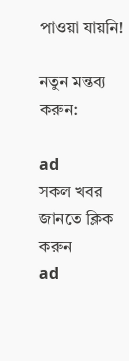পাওয়া যায়নি!

নতুন মন্তব্য করুন:

ad
সকল খবর জানতে ক্লিক করুন
ad